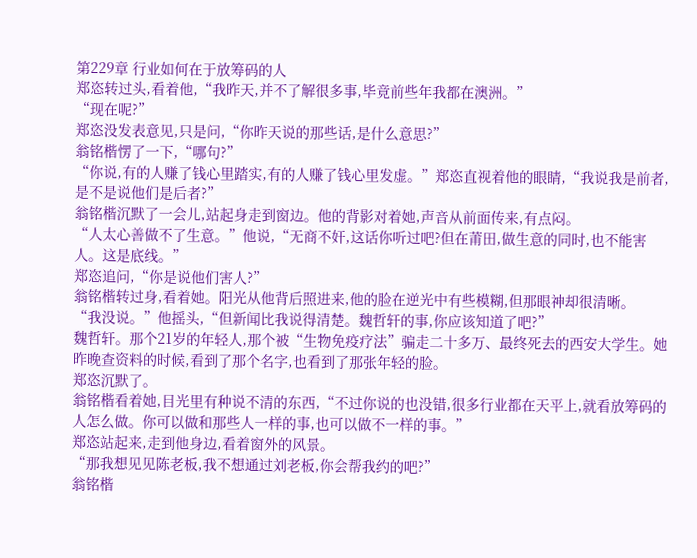第229章 行业如何在于放筹码的人
郑恣转过头,看着他,“我昨天,并不了解很多事,毕竟前些年我都在澳洲。”
“现在呢?”
郑恣没发表意见,只是问,“你昨天说的那些话,是什么意思?”
翁铭楷愣了一下,“哪句?”
“你说,有的人赚了钱心里踏实,有的人赚了钱心里发虚。”郑恣直视着他的眼睛,“我说我是前者,是不是说他们是后者?”
翁铭楷沉默了一会儿,站起身走到窗边。他的背影对着她,声音从前面传来,有点闷。
“人太心善做不了生意。”他说,“无商不奸,这话你听过吧?但在莆田,做生意的同时,也不能害人。这是底线。”
郑恣追问,“你是说他们害人?”
翁铭楷转过身,看着她。阳光从他背后照进来,他的脸在逆光中有些模糊,但那眼神却很清晰。
“我没说。”他摇头,“但新闻比我说得清楚。魏哲轩的事,你应该知道了吧?”
魏哲轩。那个21岁的年轻人,那个被“生物免疫疗法”骗走二十多万、最终死去的西安大学生。她昨晚查资料的时候,看到了那个名字,也看到了那张年轻的脸。
郑恣沉默了。
翁铭楷看着她,目光里有种说不清的东西,“不过你说的也没错,很多行业都在天平上,就看放筹码的人怎么做。你可以做和那些人一样的事,也可以做不一样的事。”
郑恣站起来,走到他身边,看着窗外的风景。
“那我想见见陈老板,我不想通过刘老板,你会帮我约的吧?”
翁铭楷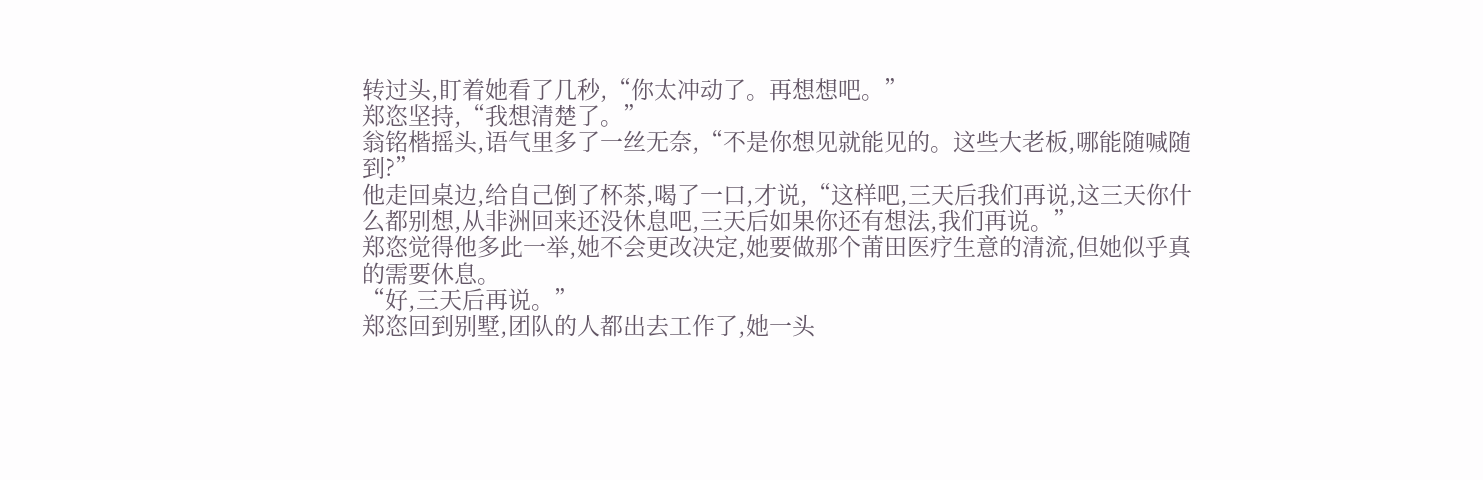转过头,盯着她看了几秒,“你太冲动了。再想想吧。”
郑恣坚持,“我想清楚了。”
翁铭楷摇头,语气里多了一丝无奈,“不是你想见就能见的。这些大老板,哪能随喊随到?”
他走回桌边,给自己倒了杯茶,喝了一口,才说,“这样吧,三天后我们再说,这三天你什么都别想,从非洲回来还没休息吧,三天后如果你还有想法,我们再说。”
郑恣觉得他多此一举,她不会更改决定,她要做那个莆田医疗生意的清流,但她似乎真的需要休息。
“好,三天后再说。”
郑恣回到别墅,团队的人都出去工作了,她一头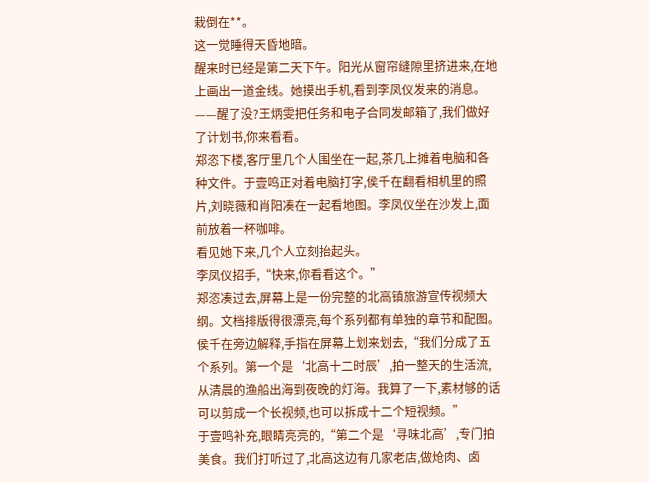栽倒在**。
这一觉睡得天昏地暗。
醒来时已经是第二天下午。阳光从窗帘缝隙里挤进来,在地上画出一道金线。她摸出手机,看到李凤仪发来的消息。
——醒了没?王炳雯把任务和电子合同发邮箱了,我们做好了计划书,你来看看。
郑恣下楼,客厅里几个人围坐在一起,茶几上摊着电脑和各种文件。于壹鸣正对着电脑打字,侯千在翻看相机里的照片,刘晓薇和肖阳凑在一起看地图。李凤仪坐在沙发上,面前放着一杯咖啡。
看见她下来,几个人立刻抬起头。
李凤仪招手,“快来,你看看这个。”
郑恣凑过去,屏幕上是一份完整的北高镇旅游宣传视频大纲。文档排版得很漂亮,每个系列都有单独的章节和配图。
侯千在旁边解释,手指在屏幕上划来划去,“我们分成了五个系列。第一个是‘北高十二时辰’,拍一整天的生活流,从清晨的渔船出海到夜晚的灯海。我算了一下,素材够的话可以剪成一个长视频,也可以拆成十二个短视频。”
于壹鸣补充,眼睛亮亮的,“第二个是‘寻味北高’,专门拍美食。我们打听过了,北高这边有几家老店,做炝肉、卤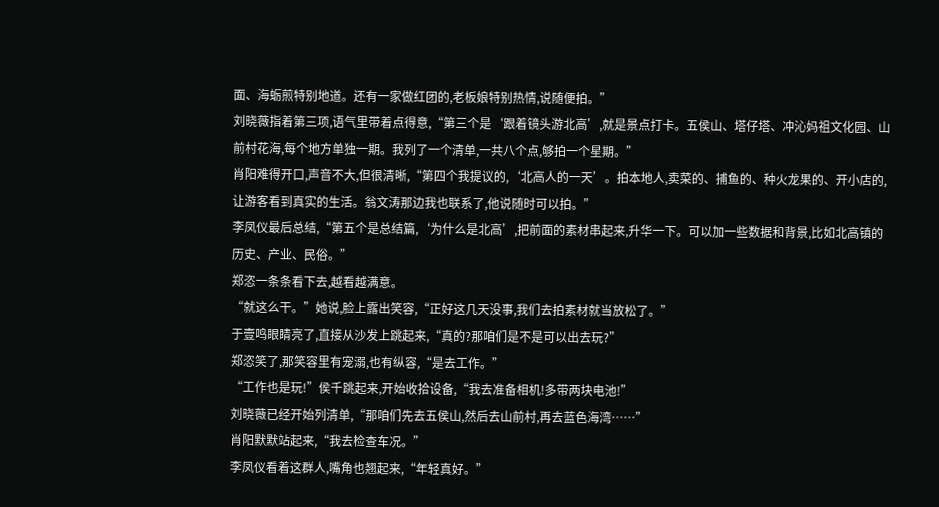面、海蛎煎特别地道。还有一家做红团的,老板娘特别热情,说随便拍。”
刘晓薇指着第三项,语气里带着点得意,“第三个是‘跟着镜头游北高’,就是景点打卡。五侯山、塔仔塔、冲沁妈祖文化园、山前村花海,每个地方单独一期。我列了一个清单,一共八个点,够拍一个星期。”
肖阳难得开口,声音不大,但很清晰,“第四个我提议的,‘北高人的一天’。拍本地人,卖菜的、捕鱼的、种火龙果的、开小店的,让游客看到真实的生活。翁文涛那边我也联系了,他说随时可以拍。”
李凤仪最后总结,“第五个是总结篇,‘为什么是北高’,把前面的素材串起来,升华一下。可以加一些数据和背景,比如北高镇的历史、产业、民俗。”
郑恣一条条看下去,越看越满意。
“就这么干。”她说,脸上露出笑容,“正好这几天没事,我们去拍素材就当放松了。”
于壹鸣眼睛亮了,直接从沙发上跳起来,“真的?那咱们是不是可以出去玩?”
郑恣笑了,那笑容里有宠溺,也有纵容,“是去工作。”
“工作也是玩!”侯千跳起来,开始收拾设备,“我去准备相机!多带两块电池!”
刘晓薇已经开始列清单,“那咱们先去五侯山,然后去山前村,再去蓝色海湾……”
肖阳默默站起来,“我去检查车况。”
李凤仪看着这群人,嘴角也翘起来,“年轻真好。”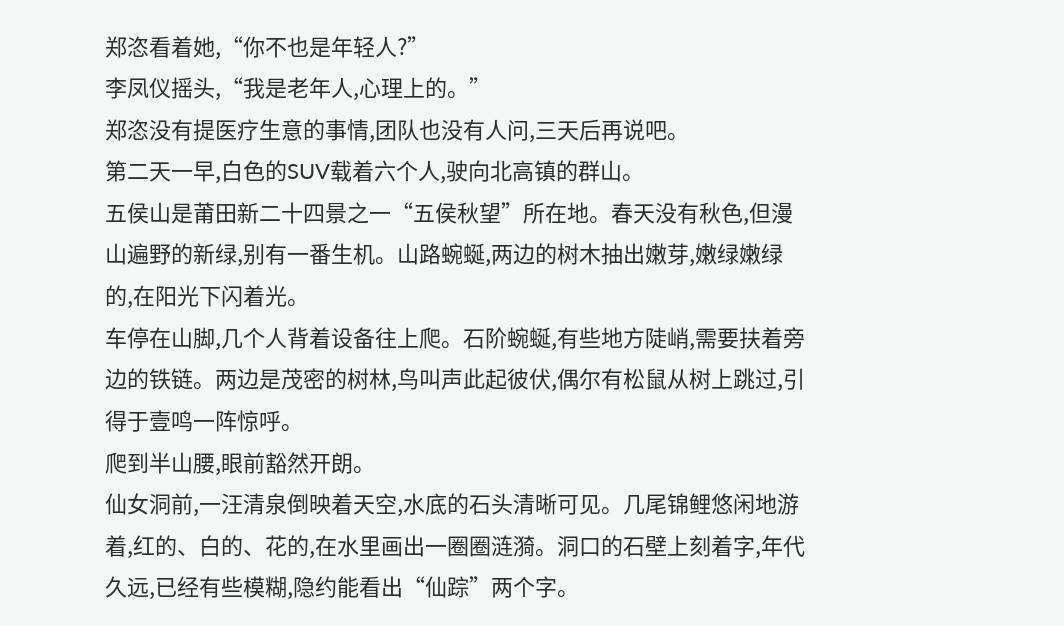郑恣看着她,“你不也是年轻人?”
李凤仪摇头,“我是老年人,心理上的。”
郑恣没有提医疗生意的事情,团队也没有人问,三天后再说吧。
第二天一早,白色的SUV载着六个人,驶向北高镇的群山。
五侯山是莆田新二十四景之一“五侯秋望”所在地。春天没有秋色,但漫山遍野的新绿,别有一番生机。山路蜿蜒,两边的树木抽出嫩芽,嫩绿嫩绿的,在阳光下闪着光。
车停在山脚,几个人背着设备往上爬。石阶蜿蜒,有些地方陡峭,需要扶着旁边的铁链。两边是茂密的树林,鸟叫声此起彼伏,偶尔有松鼠从树上跳过,引得于壹鸣一阵惊呼。
爬到半山腰,眼前豁然开朗。
仙女洞前,一汪清泉倒映着天空,水底的石头清晰可见。几尾锦鲤悠闲地游着,红的、白的、花的,在水里画出一圈圈涟漪。洞口的石壁上刻着字,年代久远,已经有些模糊,隐约能看出“仙踪”两个字。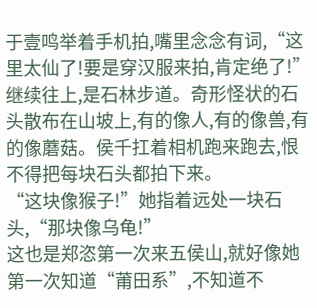于壹鸣举着手机拍,嘴里念念有词,“这里太仙了!要是穿汉服来拍,肯定绝了!”
继续往上,是石林步道。奇形怪状的石头散布在山坡上,有的像人,有的像兽,有的像蘑菇。侯千扛着相机跑来跑去,恨不得把每块石头都拍下来。
“这块像猴子!”她指着远处一块石头,“那块像乌龟!”
这也是郑恣第一次来五侯山,就好像她第一次知道“莆田系”,不知道不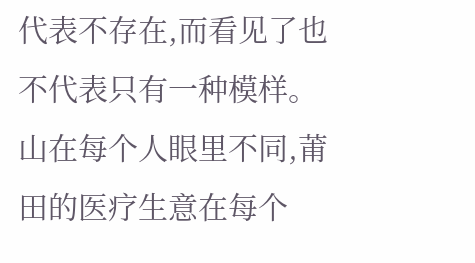代表不存在,而看见了也不代表只有一种模样。
山在每个人眼里不同,莆田的医疗生意在每个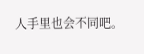人手里也会不同吧。